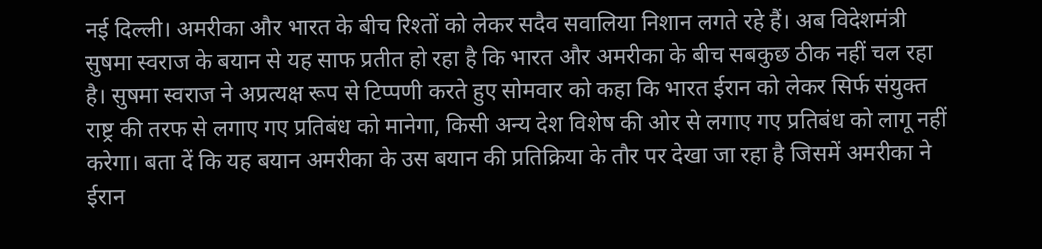नई दिल्ली। अमरीका और भारत के बीच रिश्तों को लेकर सदैव सवालिया निशान लगते रहे हैं। अब विदेशमंत्री सुषमा स्वराज के बयान से यह साफ प्रतीत हो रहा है कि भारत और अमरीका के बीच सबकुछ ठीक नहीं चल रहा है। सुषमा स्वराज ने अप्रत्यक्ष रूप से टिप्पणी करते हुए सोमवार को कहा कि भारत ईरान को लेकर सिर्फ संयुक्त राष्ट्र की तरफ से लगाए गए प्रतिबंध को मानेगा, किसी अन्य देश विशेष की ओर से लगाए गए प्रतिबंध को लागू नहीं करेगा। बता दें कि यह बयान अमरीका के उस बयान की प्रतिक्रिया के तौर पर देखा जा रहा है जिसमें अमरीका ने ईरान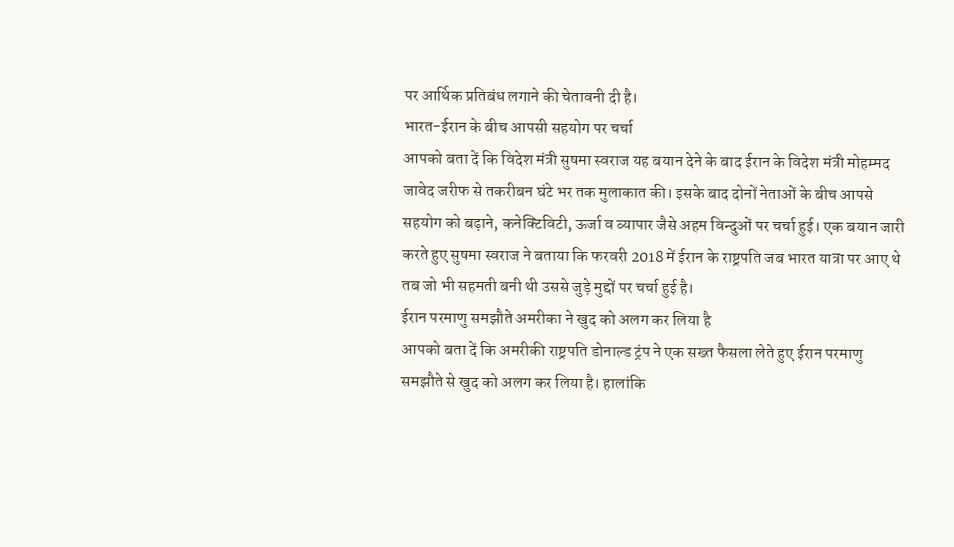पर आर्थिक प्रतिबंध लगाने की चेतावनी दी है।
भारत-ईरान के बीच आपसी सहयोग पर चर्चा
आपको बता दें कि विदेश मंत्री सुषमा स्वराज यह बयान देने के बाद ईरान के विदेश मंत्री मोहम्मद जावेद जरीफ से तकरीबन घंटे भर तक मुलाकात की। इसके बाद दोनों नेताओं के बीच आपसे सहयोग को बढ़ाने, कनेक्टिविटी, ऊर्जा व व्यापार जैसे अहम विन्दुओं पर चर्चा हुई। एक बयान जारी करते हुए सुषमा स्वराज ने बताया कि फरवरी 2018 में ईरान के राष्ट्रपति जब भारत यात्रा पर आए थे तब जो भी सहमती बनी थी उससे जुड़े मुद्दों पर चर्चा हुई है।
ईरान परमाणु समझौते अमरीका ने खुद को अलग कर लिया है
आपको बता दें कि अमरीकी राष्ट्रपति डोनाल्ड ट्रंप ने एक सख्त फैसला लेते हुए ईरान परमाणु समझौते से खुद को अलग कर लिया है। हालांकि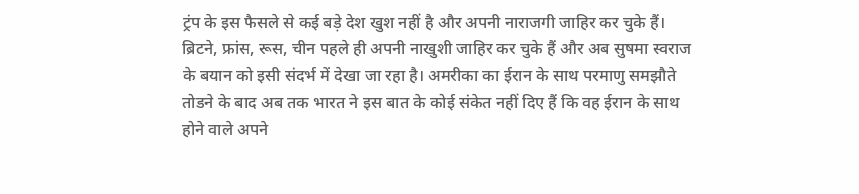ट्रंप के इस फैसले से कई बड़े देश खुश नहीं है और अपनी नाराजगी जाहिर कर चुके हैं। ब्रिटने, फ्रांस, रूस, चीन पहले ही अपनी नाखुशी जाहिर कर चुके हैं और अब सुषमा स्वराज के बयान को इसी संदर्भ में देखा जा रहा है। अमरीका का ईरान के साथ परमाणु समझौते तोडने के बाद अब तक भारत ने इस बात के कोई संकेत नहीं दिए हैं कि वह ईरान के साथ होने वाले अपने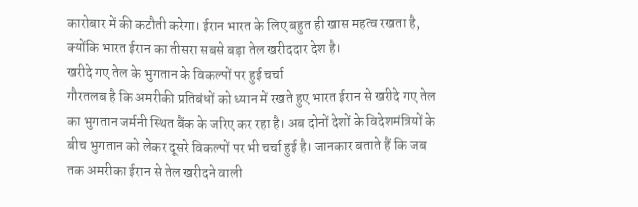कारोबार में की कटौती करेगा। ईरान भारत के लिए बहुत ही खास महत्व रखता है, क्योंकि भारत ईरान का तीसरा सबसे बड़ा तेल खरीददार देश है।
खरीदे गए तेल के भुगतान के विकल्पों पर हुई चर्चा
गौरतलब है कि अमरीकी प्रतिबंधों को ध्यान में रखते हुए भारत ईरान से खरीदे गए तेल का भुगतान जर्मनी स्थित बैंक के जरिए कर रहा है। अब दोनों देशों के विदेशमंत्रियों के बीच भुगतान को लेकर दूसरे विकल्पों पर भी चर्चा हुई है। जानकार बताते हैं कि जब तक अमरीका ईरान से तेल खरीदने वाली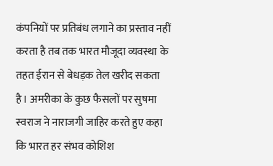कंपनियों पर प्रतिबंध लगाने का प्रस्ताव नहीं करता है तब तक भारत मौजूदा व्यवस्था के तहत ईरान से बेधड़क तेल खरीद सकता है। अमरीका के कुछ फैसलों पर सुषमा स्वराज ने नाराजगी जाहिर करते हुए कहा कि भारत हर संभव कोशिश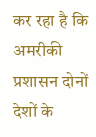कर रहा है कि अमरीकी प्रशासन दोनों देशों के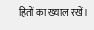हितों का ख्याल रखें।